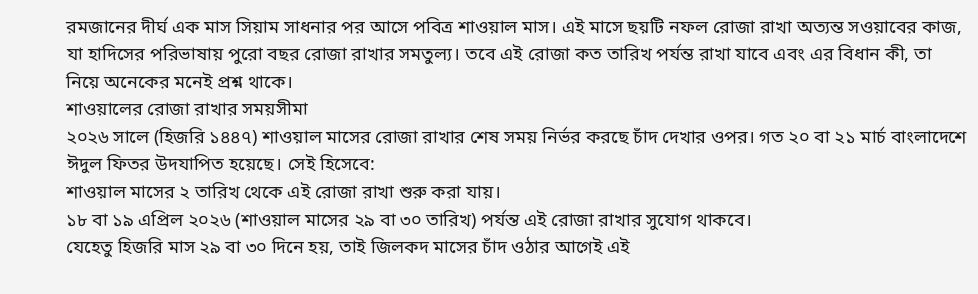রমজানের দীর্ঘ এক মাস সিয়াম সাধনার পর আসে পবিত্র শাওয়াল মাস। এই মাসে ছয়টি নফল রোজা রাখা অত্যন্ত সওয়াবের কাজ, যা হাদিসের পরিভাষায় পুরো বছর রোজা রাখার সমতুল্য। তবে এই রোজা কত তারিখ পর্যন্ত রাখা যাবে এবং এর বিধান কী, তা নিয়ে অনেকের মনেই প্রশ্ন থাকে।
শাওয়ালের রোজা রাখার সময়সীমা
২০২৬ সালে (হিজরি ১৪৪৭) শাওয়াল মাসের রোজা রাখার শেষ সময় নির্ভর করছে চাঁদ দেখার ওপর। গত ২০ বা ২১ মার্চ বাংলাদেশে ঈদুল ফিতর উদযাপিত হয়েছে। সেই হিসেবে:
শাওয়াল মাসের ২ তারিখ থেকে এই রোজা রাখা শুরু করা যায়।
১৮ বা ১৯ এপ্রিল ২০২৬ (শাওয়াল মাসের ২৯ বা ৩০ তারিখ) পর্যন্ত এই রোজা রাখার সুযোগ থাকবে।
যেহেতু হিজরি মাস ২৯ বা ৩০ দিনে হয়, তাই জিলকদ মাসের চাঁদ ওঠার আগেই এই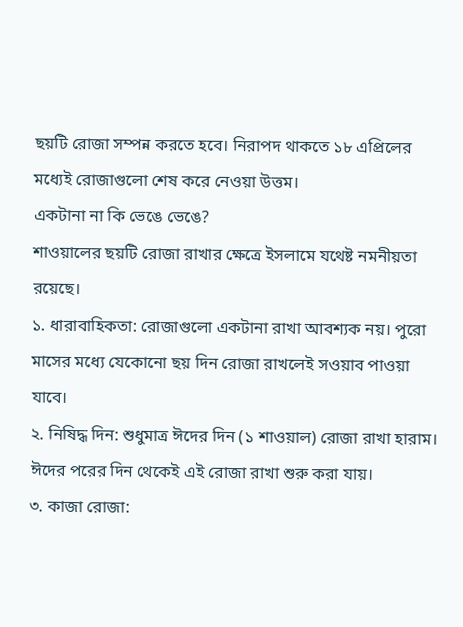ছয়টি রোজা সম্পন্ন করতে হবে। নিরাপদ থাকতে ১৮ এপ্রিলের মধ্যেই রোজাগুলো শেষ করে নেওয়া উত্তম।
একটানা না কি ভেঙে ভেঙে?
শাওয়ালের ছয়টি রোজা রাখার ক্ষেত্রে ইসলামে যথেষ্ট নমনীয়তা রয়েছে।
১. ধারাবাহিকতা: রোজাগুলো একটানা রাখা আবশ্যক নয়। পুরো মাসের মধ্যে যেকোনো ছয় দিন রোজা রাখলেই সওয়াব পাওয়া যাবে।
২. নিষিদ্ধ দিন: শুধুমাত্র ঈদের দিন (১ শাওয়াল) রোজা রাখা হারাম। ঈদের পরের দিন থেকেই এই রোজা রাখা শুরু করা যায়।
৩. কাজা রোজা: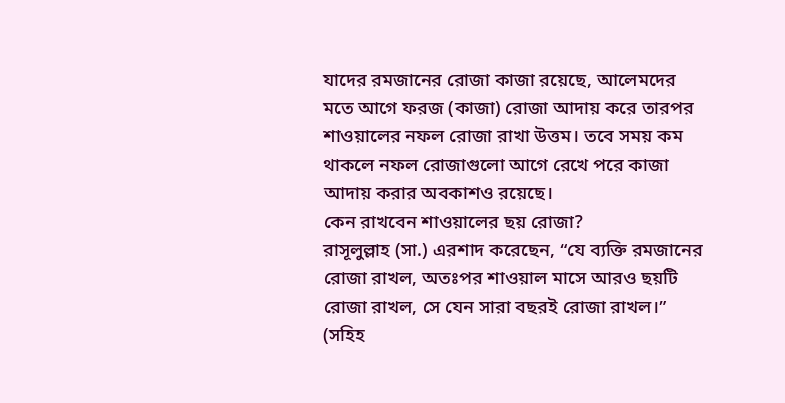যাদের রমজানের রোজা কাজা রয়েছে, আলেমদের মতে আগে ফরজ (কাজা) রোজা আদায় করে তারপর শাওয়ালের নফল রোজা রাখা উত্তম। তবে সময় কম থাকলে নফল রোজাগুলো আগে রেখে পরে কাজা আদায় করার অবকাশও রয়েছে।
কেন রাখবেন শাওয়ালের ছয় রোজা?
রাসূলুল্লাহ (সা.) এরশাদ করেছেন, “যে ব্যক্তি রমজানের রোজা রাখল, অতঃপর শাওয়াল মাসে আরও ছয়টি রোজা রাখল, সে যেন সারা বছরই রোজা রাখল।” (সহিহ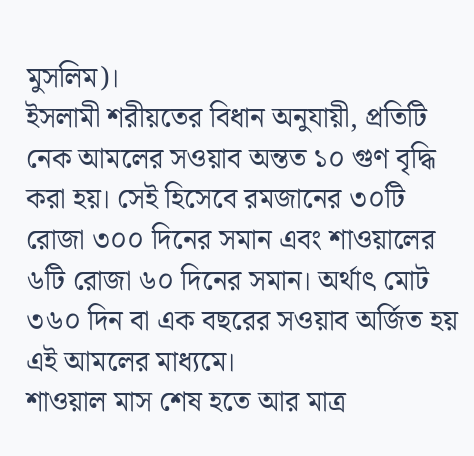মুসলিম)।
ইসলামী শরীয়তের বিধান অনুযায়ী, প্রতিটি নেক আমলের সওয়াব অন্তত ১০ গুণ বৃদ্ধি করা হয়। সেই হিসেবে রমজানের ৩০টি রোজা ৩০০ দিনের সমান এবং শাওয়ালের ৬টি রোজা ৬০ দিনের সমান। অর্থাৎ মোট ৩৬০ দিন বা এক বছরের সওয়াব অর্জিত হয় এই আমলের মাধ্যমে।
শাওয়াল মাস শেষ হতে আর মাত্র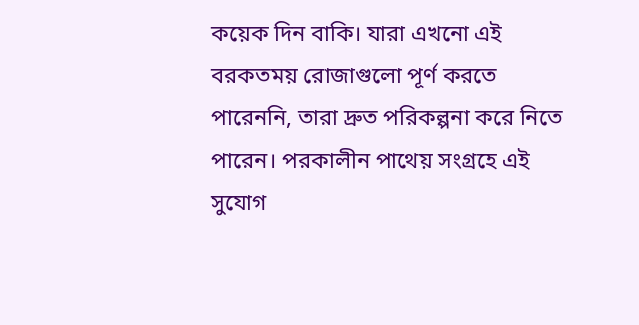কয়েক দিন বাকি। যারা এখনো এই বরকতময় রোজাগুলো পূর্ণ করতে পারেননি, তারা দ্রুত পরিকল্পনা করে নিতে পারেন। পরকালীন পাথেয় সংগ্রহে এই সুযোগ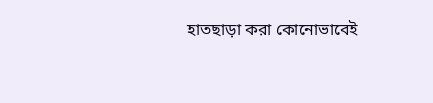হাতছাড়া করা কোনোভাবেই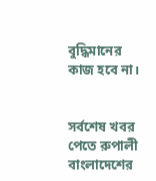বুদ্ধিমানের কাজ হবে না।


সর্বশেষ খবর পেতে রুপালী বাংলাদেশের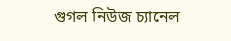গুগল নিউজ চ্যানেল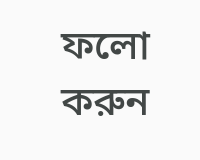ফলো করুন